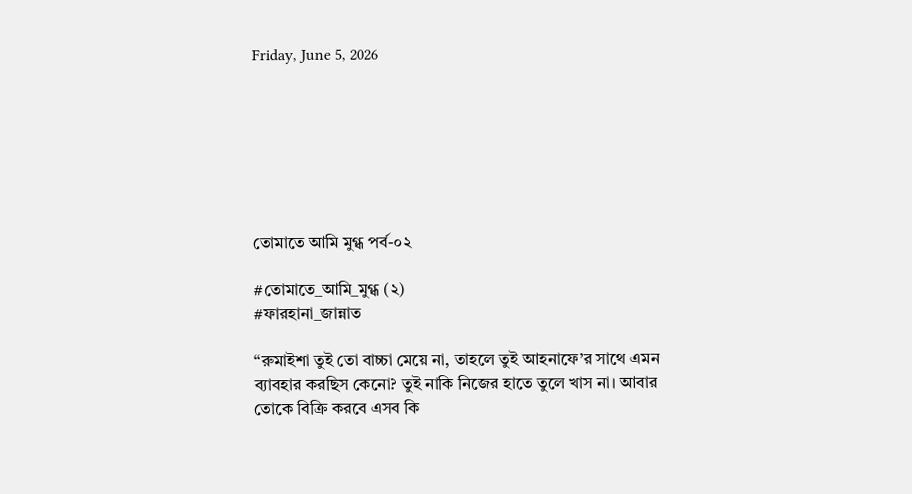Friday, June 5, 2026







তোমাতে আমি মুগ্ধ পর্ব-০২

#তোমাতে_আমি_মুগ্ধ (২)
#ফারহানা_জান্নাত

“রুমাইশা তুই তো বাচ্চা মেয়ে না, তাহলে তুই আহনাফে’র সাথে এমন ব্যাবহার করছিস কেনো? তুই নাকি নিজের হাতে তুলে খাস না। আবার তোকে বিক্রি করবে এসব কি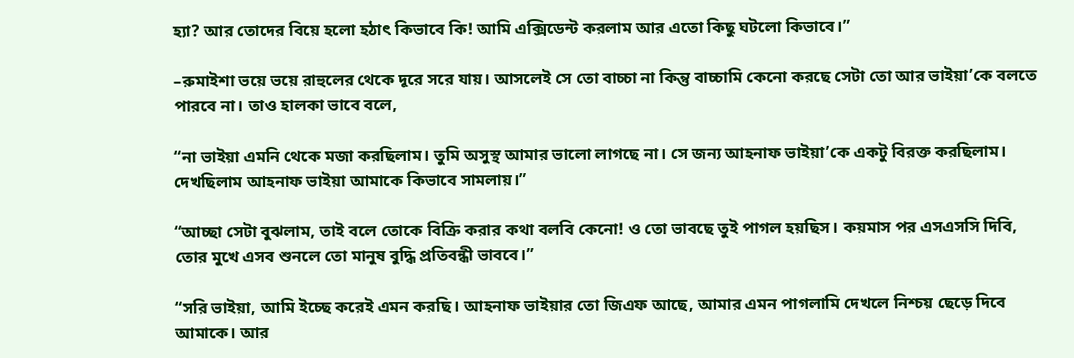হ্যা? আর তোদের বিয়ে হলো হঠাৎ কিভাবে কি! আমি এক্সিডেন্ট করলাম আর এতো কিছু ঘটলো কিভাবে।”

–রুমাইশা ভয়ে ভয়ে রাহুলের থেকে দূরে সরে যায়। আসলেই সে তো বাচ্চা না কিন্তু বাচ্চামি কেনো করছে সেটা তো আর ভাইয়া’কে বলতে পারবে না। তাও হালকা ভাবে বলে,

“না ভাইয়া এমনি থেকে মজা করছিলাম। তুমি অসুস্থ আমার ভালো লাগছে না। সে জন্য আহনাফ ভাইয়া’কে একটু বিরক্ত করছিলাম। দেখছিলাম আহনাফ ভাইয়া আমাকে কিভাবে সামলায়।”

“আচ্ছা সেটা বুঝলাম, তাই বলে তোকে বিক্রি করার কথা বলবি কেনো! ও তো ভাবছে তুই পাগল হয়ছিস। কয়মাস পর এসএসসি দিবি, তোর মুখে এসব শুনলে তো মানুষ বুদ্ধি প্রতিবন্ধী ভাববে।”

“সরি ভাইয়া, আমি ইচ্ছে করেই এমন করছি। আহনাফ ভাইয়ার তো জিএফ আছে, আমার এমন পাগলামি দেখলে নিশ্চয় ছেড়ে দিবে আমাকে। আর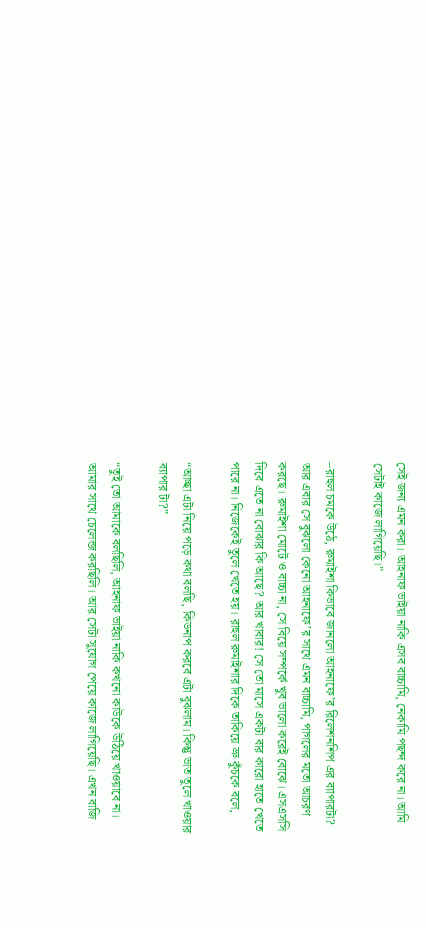সেই জন্য এমন করা। আহনাফ ভাইয়া নাকি এসব বাচ্চামি, নেকামি পছন্দ করে না। আমি সেটাই কাজে লাগিয়েছি।”

–রাহুল চমকে উঠে, রুমাইশা কিভাবে জানলো আহনাফে’র রিলেশনশিপ এর ব্যাপারটা? আর এবার সে বুঝলো কেনো আহনাফে’র সাথে এমন বাচ্চামি, পাগলের মতো আচরণ করছে। রুমাইশা মোটে ও বাচ্চা না, সে বিয়ে সম্পর্কে খুব ভালো করেই বোঝে। এসএসসি দিবে এতে না বোঝার কি আছে? আর খাবার! সে তো মাসে একটা বার কারো হাতে খেতে পারে না। নিজেকেই তুলে খেতে হয়। রাহুল রুমাইশার দিকে তাকিয়ে ভ্রু কুঁচকে বলে,

“আচ্ছা এটা নিয়ে পড়ে কথা বলছি, কিডনাপ করবে এটা বুঝলাম। কিন্তু ভাত তুলে খাওয়ার ব্যাপার টা?”

“তুই তো আমাকে বলছিলি, আহনাফ ভাইয়া নাকি কখনো কাউকে উঠিয়ে খাওয়াবে না। আমার সাথে চেলেন্জ করছিলি। আর সেটা সুযোগ পেয়ে কাজে লাগিয়েছি। এখন বাজি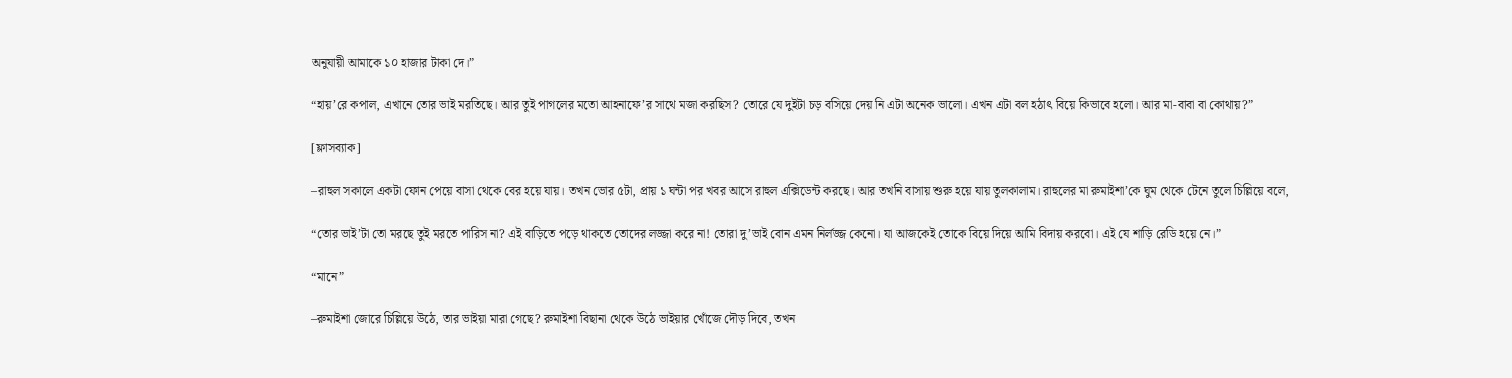অনুযায়ী আমাকে ১০ হাজার টাকা দে।”

“হায়’রে কপাল, এখানে তোর ভাই মরতিছে। আর তুই পাগলের মতো আহনাফে’র সাথে মজা করছিস? তোরে যে দুইটা চড় বসিয়ে দেয় নি এটা অনেক ভালো। এখন এটা বল হঠাৎ বিয়ে কিভাবে হলো। আর মা-বাবা বা কোথায়?”

[ফ্লাসব্যাক]

–রাহুল সকালে একটা ফোন পেয়ে বাসা থেকে বের হয়ে যায়। তখন ভোর ৫টা, প্রায় ১ ঘন্টা পর খবর আসে রাহুল এক্সিডেন্ট করছে। আর তখনি বাসায় শুরু হয়ে যায় তুলকালাম। রাহুলের মা রুমাইশা’কে ঘুম থেকে টেনে তুলে চিল্লিয়ে বলে,

“তোর ভাই’টা তো মরছে তুই মরতে পারিস না? এই বাড়িতে পড়ে থাকতে তোদের লজ্জা করে না! তোরা দু’ভাই বোন এমন নির্লজ্জ কেনো। যা আজকেই তোকে বিয়ে দিয়ে আমি বিদায় করবো। এই যে শাড়ি রেডি হয়ে নে।”

“মানে”

–রুমাইশা জোরে চিল্লিয়ে উঠে, তার ভাইয়া মারা গেছে? রুমাইশা বিছানা থেকে উঠে ভাইয়ার খোঁজে দৌড় দিবে, তখন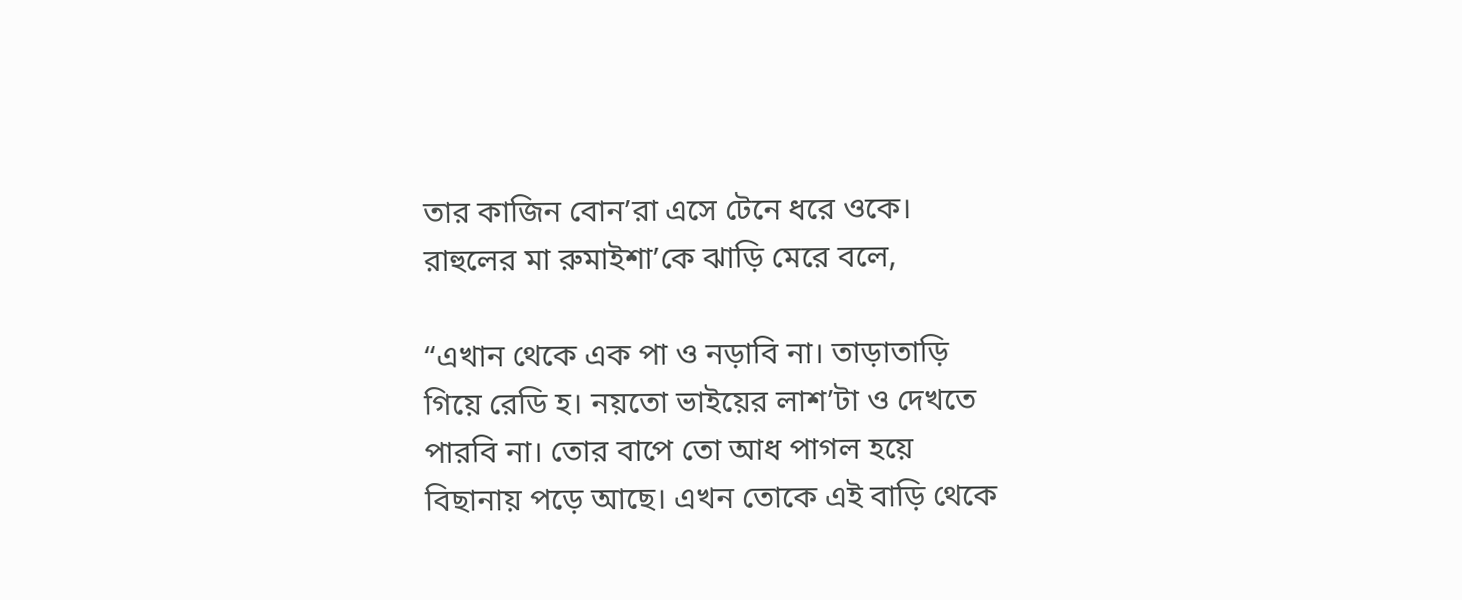তার কাজিন বোন’রা এসে টেনে ধরে ওকে। রাহুলের মা রুমাইশা’কে ঝাড়ি মেরে বলে,

“এখান থেকে এক পা ও নড়াবি না। তাড়াতাড়ি গিয়ে রেডি হ। নয়তো ভাইয়ের লাশ’টা ও দেখতে পারবি না। তোর বাপে তো আধ পাগল হয়ে বিছানায় পড়ে আছে। এখন তোকে এই বাড়ি থেকে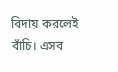বিদায় করলেই বাঁচি। এসব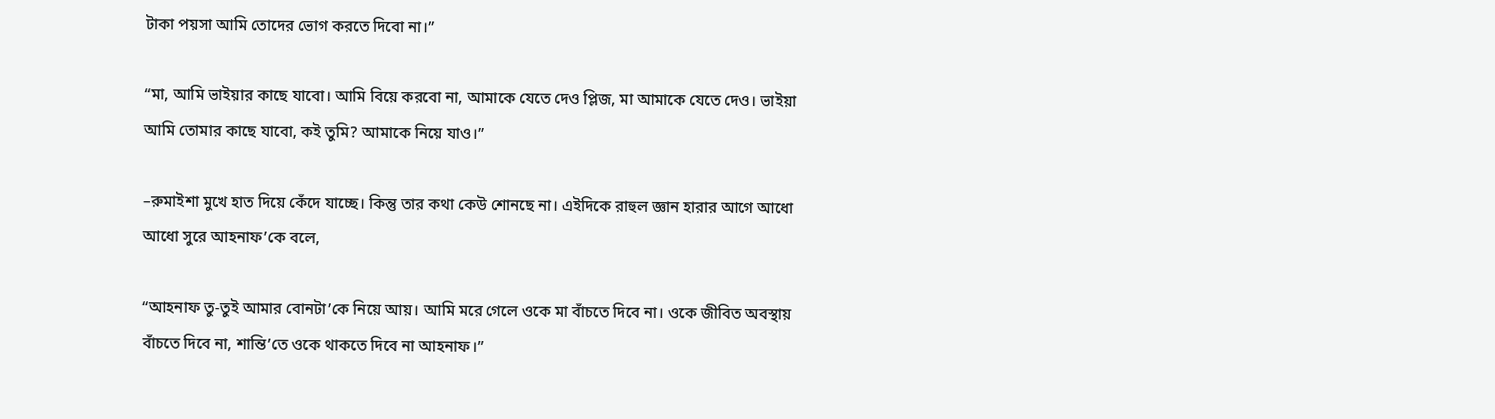টাকা পয়সা আমি তোদের ভোগ করতে দিবো না।”

“মা, আমি ভাইয়ার কাছে যাবো। আমি বিয়ে করবো না, আমাকে যেতে দেও প্লিজ, মা আমাকে যেতে দেও। ভাইয়া আমি তোমার কাছে যাবো, কই তুমি? আমাকে নিয়ে যাও।”

–রুমাইশা মুখে হাত দিয়ে কেঁদে যাচ্ছে। কিন্তু তার কথা কেউ শোনছে না। এইদিকে রাহুল জ্ঞান হারার আগে আধো আধো সুরে আহনাফ’কে বলে,

“আহনাফ তু-তুই আমার বোনটা’কে নিয়ে আয়। আমি মরে গেলে ওকে মা বাঁচতে দিবে না। ওকে জীবিত অবস্থায় বাঁচতে দিবে না, শান্তি’তে ওকে থাকতে দিবে না আহনাফ।”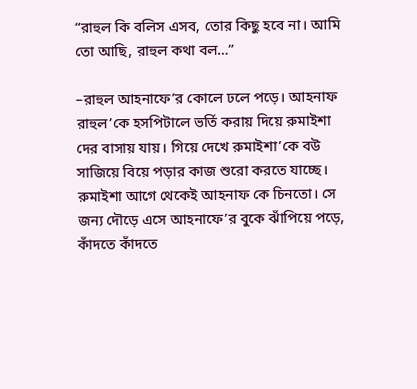“রাহুল কি বলিস এসব, তোর কিছু হবে না। আমি তো আছি, রাহুল কথা বল…”

–রাহুল আহনাফে’র কোলে ঢলে পড়ে। আহনাফ রাহুল’কে হসপিটালে ভর্তি করায় দিয়ে রুমাইশা দের বাসায় যায়। গিয়ে দেখে রুমাইশা’কে বউ সাজিয়ে বিয়ে পড়ার কাজ শুরো করতে যাচ্ছে। রুমাইশা আগে থেকেই আহনাফ কে চিনতো। সে জন্য দৌড়ে এসে আহনাফে’র বুকে ঝাঁপিয়ে পড়ে, কাঁদতে কাঁদতে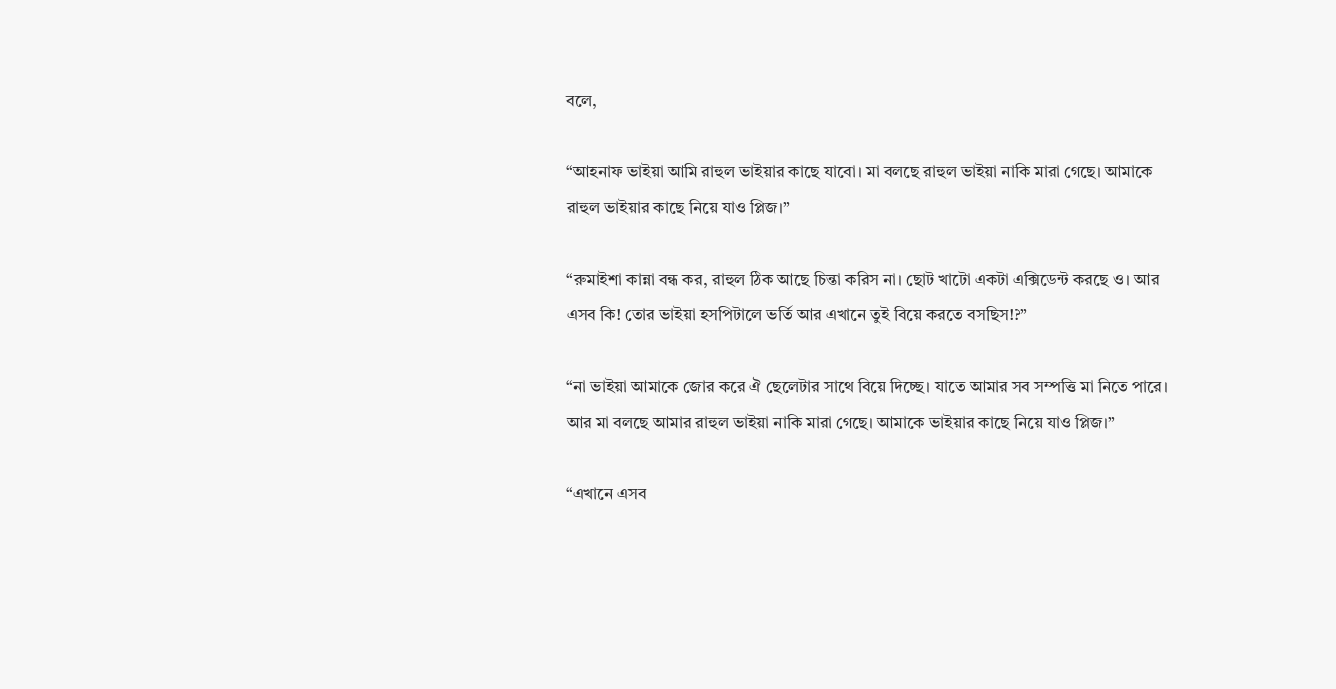বলে,

“আহনাফ ভাইয়া আমি রাহুল ভাইয়ার কাছে যাবো। মা বলছে রাহুল ভাইয়া নাকি মারা গেছে। আমাকে রাহুল ভাইয়ার কাছে নিয়ে যাও প্লিজ।”

“রুমাইশা কান্না বন্ধ কর, রাহুল ঠিক আছে চিন্তা করিস না। ছোট খাটো একটা এক্সিডেন্ট করছে ও। আর এসব কি! তোর ভাইয়া হসপিটালে ভর্তি আর এখানে তুই বিয়ে করতে বসছিস!?”

“না ভাইয়া আমাকে জোর করে ঐ ছেলেটার সাথে বিয়ে দিচ্ছে। যাতে আমার সব সম্পত্তি মা নিতে পারে। আর মা বলছে আমার রাহুল ভাইয়া নাকি মারা গেছে। আমাকে ভাইয়ার কাছে নিয়ে যাও প্লিজ।”

“এখানে এসব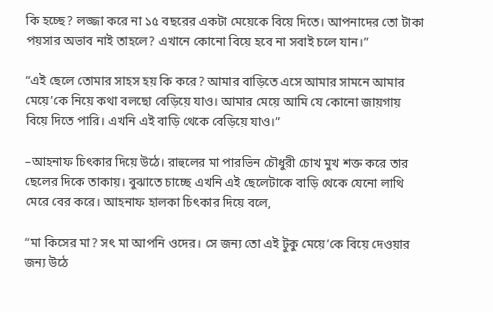কি হচ্ছে? লজ্জা করে না ১৫ বছরের একটা মেয়েকে বিয়ে দিতে। আপনাদের তো টাকা পয়সার অভাব নাই তাহলে? এখানে কোনো বিয়ে হবে না সবাই চলে যান।”

“এই ছেলে তোমার সাহস হয় কি করে? আমার বাড়িতে এসে আমার সামনে আমার মেয়ে’কে নিয়ে কথা বলছো বেড়িয়ে যাও। আমার মেয়ে আমি যে কোনো জায়গায় বিয়ে দিতে পারি। এখনি এই বাড়ি থেকে বেড়িয়ে যাও।”

–আহনাফ চিৎকার দিয়ে উঠে। রাহুলের মা পারভিন চৌধুরী চোখ মুখ শক্ত করে তার ছেলের দিকে তাকায়। বুঝাতে চাচ্ছে এখনি এই ছেলেটাকে বাড়ি থেকে যেনো লাথি মেরে বের করে। আহনাফ হালকা চিৎকার দিয়ে বলে,

“মা কিসের মা? সৎ মা আপনি ওদের। সে জন্য তো এই টুকু মেয়ে’কে বিয়ে দেওয়ার জন্য উঠে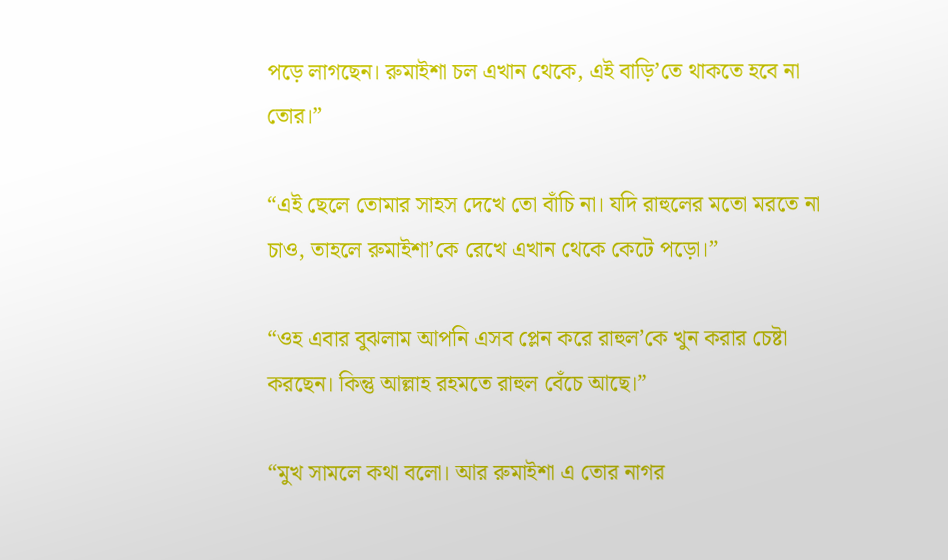পড়ে লাগছেন। রুমাইশা চল এখান থেকে, এই বাড়ি’তে থাকতে হবে না তোর।”

“এই ছেলে তোমার সাহস দেখে তো বাঁচি না। যদি রাহুলের মতো মরতে না চাও, তাহলে রুমাইশা’কে রেখে এখান থেকে কেটে পড়ো।”

“ওহ এবার বুঝলাম আপনি এসব প্লেন করে রাহুল’কে খুন করার চেষ্টা করছেন। কিন্তু আল্লাহ রহমতে রাহুল বেঁচে আছে।”

“মুখ সামলে কথা বলো। আর রুমাইশা এ তোর নাগর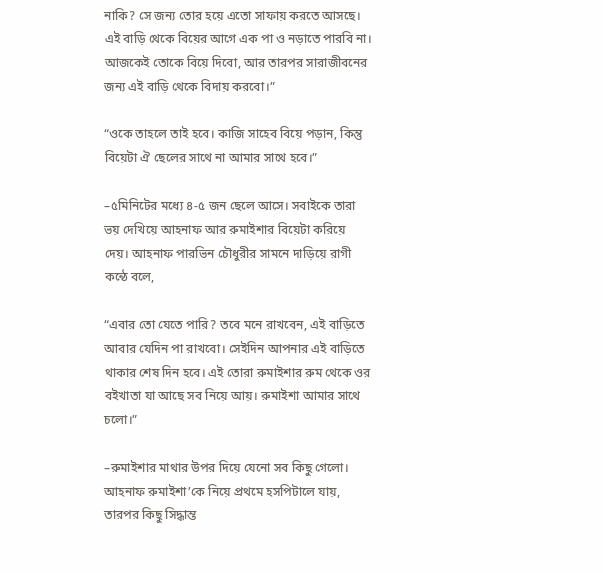নাকি? সে জন্য তোর হয়ে এতো সাফায় করতে আসছে। এই বাড়ি থেকে বিয়ের আগে এক পা ও নড়াতে পারবি না। আজকেই তোকে বিয়ে দিবো, আর তারপর সারাজীবনের জন্য এই বাড়ি থেকে বিদায় করবো।”

“ওকে তাহলে তাই হবে। কাজি সাহেব বিয়ে পড়ান, কিন্তু বিয়েটা ঐ ছেলের সাথে না আমার সাথে হবে।”

–৫মিনিটের মধ্যে ৪-৫ জন ছেলে আসে। সবাইকে তারা ভয় দেখিয়ে আহনাফ আর রুমাইশার বিয়েটা করিয়ে দেয়। আহনাফ পারভিন চৌধুরীর সামনে দাড়িয়ে রাগী কন্ঠে বলে,

“এবার তো যেতে পারি? তবে মনে রাখবেন, এই বাড়িতে আবার যেদিন পা রাখবো। সেইদিন আপনার এই বাড়িতে থাকার শেষ দিন হবে। এই তোরা রুমাইশার রুম থেকে ওর বইখাতা যা আছে সব নিয়ে আয়। রুমাইশা আমার সাথে চলো।”

–রুমাইশার মাথার উপর দিয়ে যেনো সব কিছু গেলো। আহনাফ রুমাইশা’কে নিয়ে প্রথমে হসপিটালে যায়, তারপর কিছু সিদ্ধান্ত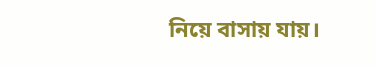নিয়ে বাসায় যায়।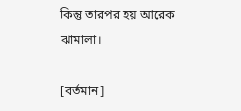কিন্তু তারপর হয় আরেক ঝামালা।

[বর্তমান]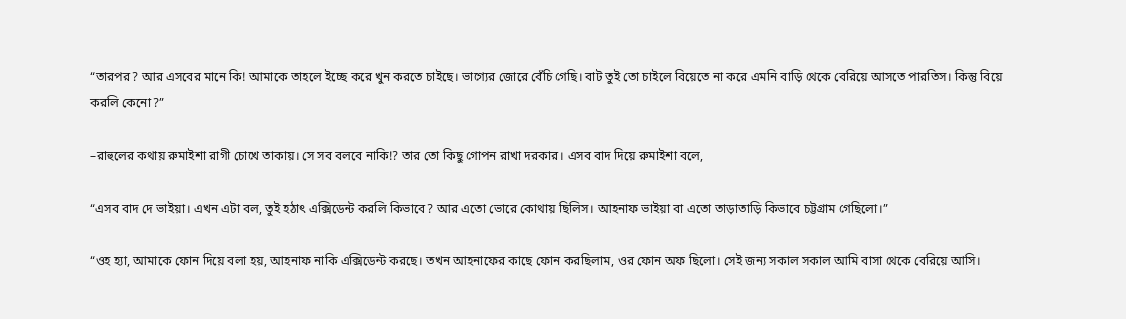“তারপর? আর এসবের মানে কি! আমাকে তাহলে ইচ্ছে করে খুন করতে চাইছে। ভাগ্যের জোরে বেঁচি গেছি। বাট তুই তো চাইলে বিয়েতে না করে এমনি বাড়ি থেকে বেরিয়ে আসতে পারতিস। কিন্তু বিয়ে করলি কেনো?”

–রাহুলের কথায় রুমাইশা রাগী চোখে তাকায়। সে সব বলবে নাকি!? তার তো কিছু গোপন রাখা দরকার। এসব বাদ দিয়ে রুমাইশা বলে,

“এসব বাদ দে ভাইয়া। এখন এটা বল, তুই হঠাৎ এক্সিডেন্ট করলি কিভাবে? আর এতো ভোরে কোথায় ছিলিস। আহনাফ ভাইয়া বা এতো তাড়াতাড়ি কিভাবে চট্টগ্রাম গেছিলো।”

“ওহ হ্যা, আমাকে ফোন দিয়ে বলা হয়, আহনাফ নাকি এক্সিডেন্ট করছে। তখন আহনাফের কাছে ফোন করছিলাম, ওর ফোন অফ ছিলো। সেই জন্য সকাল সকাল আমি বাসা থেকে বেরিয়ে আসি।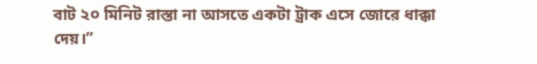বাট ২০ মিনিট রাস্তা না আসতে একটা ট্রাক এসে জোরে ধাক্কা দেয়।”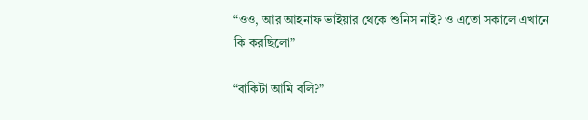“ওও, আর আহনাফ ভাইয়ার থেকে শুনিস নাই? ও এতো সকালে এখানে কি করছিলো”

“বাকিটা আমি বলি?”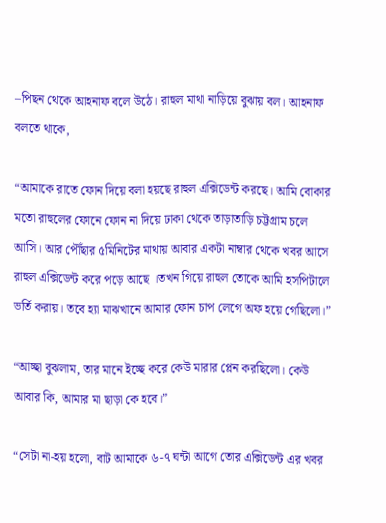–পিছন থেকে আহনাফ বলে উঠে। রাহুল মাথা নাড়িয়ে বুঝায় বল। আহনাফ বলতে থাকে,

“আমাকে রাতে ফোন দিয়ে বলা হয়ছে রাহুল এক্সিডেন্ট করছে। আমি বোকার মতো রাহুলের ফোনে ফোন না দিয়ে ঢাকা থেকে তাড়াতাড়ি চট্টগ্রাম চলে আসি। আর পৌঁছার ৫মিনিটের মাথায় আবার একটা নাম্বার থেকে খবর আসে রাহুল এক্সিডেন্ট করে পড়ে আছে ।তখন গিয়ে রাহুল তোকে আমি হসপিটালে ভর্তি করায়। তবে হ্যা মাঝখানে আমার ফোন চাপ লেগে অফ হয়ে গেছিলো।”

“আচ্ছা বুঝলাম, তার মানে ইচ্ছে করে কেউ মারার প্লেন করছিলো। কেউ আবার কি, আমার মা ছাড়া কে হবে।”

“সেটা না-হয় হলো, বাট আমাকে ৬-৭ ঘন্টা আগে তোর এক্সিডেন্ট এর খবর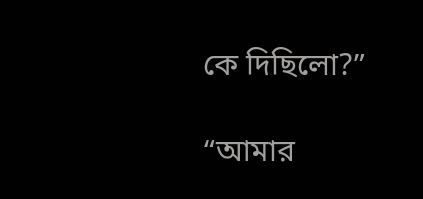কে দিছিলো?”

“আমার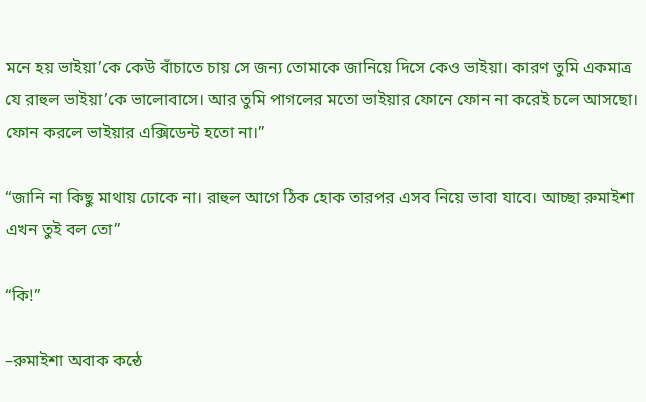মনে হয় ভাইয়া’কে কেউ বাঁচাতে চায় সে জন্য তোমাকে জানিয়ে দিসে কেও ভাইয়া। কারণ তুমি একমাত্র যে রাহুল ভাইয়া’কে ভালোবাসে। আর তুমি পাগলের মতো ভাইয়ার ফোনে ফোন না করেই চলে আসছো। ফোন করলে ভাইয়ার এক্সিডেন্ট হতো না।”

“জানি না কিছু মাথায় ঢোকে না। রাহুল আগে ঠিক হোক তারপর এসব নিয়ে ভাবা যাবে। আচ্ছা রুমাইশা এখন তুই বল তো”

“কি!”

–রুমাইশা অবাক কন্ঠে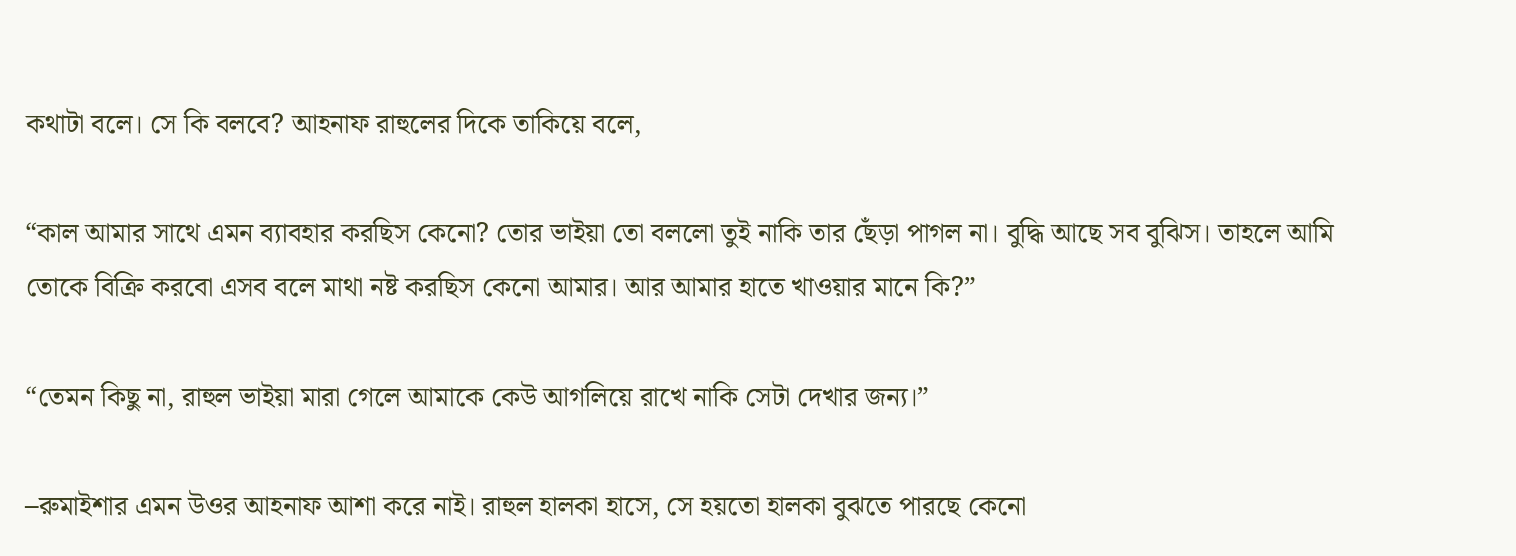কথাটা বলে। সে কি বলবে? আহনাফ রাহুলের দিকে তাকিয়ে বলে,

“কাল আমার সাথে এমন ব্যাবহার করছিস কেনো? তোর ভাইয়া তো বললো তুই নাকি তার ছেঁড়া পাগল না। বুদ্ধি আছে সব বুঝিস। তাহলে আমি তোকে বিক্রি করবো এসব বলে মাথা নষ্ট করছিস কেনো আমার। আর আমার হাতে খাওয়ার মানে কি?”

“তেমন কিছু না, রাহুল ভাইয়া মারা গেলে আমাকে কেউ আগলিয়ে রাখে নাকি সেটা দেখার জন্য।”

–রুমাইশার এমন উওর আহনাফ আশা করে নাই। রাহুল হালকা হাসে, সে হয়তো হালকা বুঝতে পারছে কেনো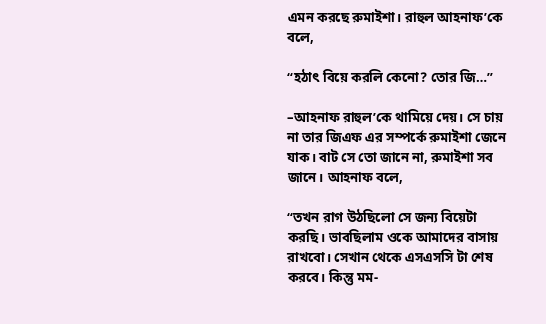এমন করছে রুমাইশা। রাহুল আহনাফ’কে বলে,

“হঠাৎ বিয়ে করলি কেনো? তোর জি…”

–আহনাফ রাহুল’কে থামিয়ে দেয়। সে চায় না তার জিএফ এর সম্পর্কে রুমাইশা জেনে যাক। বাট সে তো জানে না, রুমাইশা সব জানে। আহনাফ বলে,

“তখন রাগ উঠছিলো সে জন্য বিয়েটা করছি। ভাবছিলাম ওকে আমাদের বাসায় রাখবো। সেখান থেকে এসএসসি টা শেষ করবে। কিন্তু মম-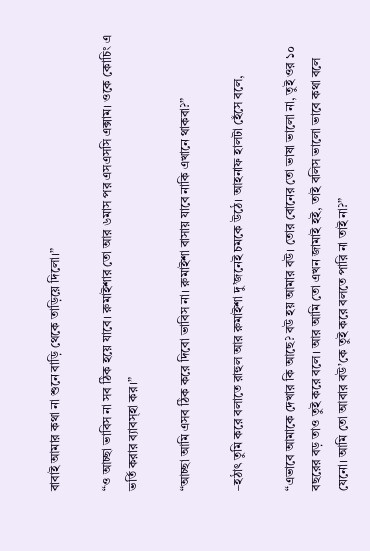বাবাই আমার কথা না শুনে বাড়ি থেকে তাড়িয়ে দিলো।”

“ও আচ্ছা ভাবিস না সব ঠিক হয়ে যাবে। রুমাইশার তো আর ৬মাস পর এসএসসি এক্সাম। ওকে কোচিং এ ভর্তি করার ব্যাবস্হা কর।”

“আচ্ছা আমি এসব ঠিক করে দিবো ভাবিস না। রুমাইশা বাসায় যাবে নাকি এখানে থাকবা?”

–হঠাৎ তুমি করে বলাতে রাহুল আর রুমাইশা দু’জনেই চমকে উঠে। আহনাফ হালটা হেঁসে বলে,

“এভাবে আমাকে দেখার কি আছে? বউ হয় আমার বউ। তোর বোনের তো ভাষা ভালো না, তুই ওর ১০ বছরের বড় তাও তুই করে বলে। আর আমি তো এখন জামাই হই, তাই বলিস ভালো ভাবে কথা বলে যেনো। আমি তো আবার বউ’কে তুই করে বলতে পারি না তাই না?”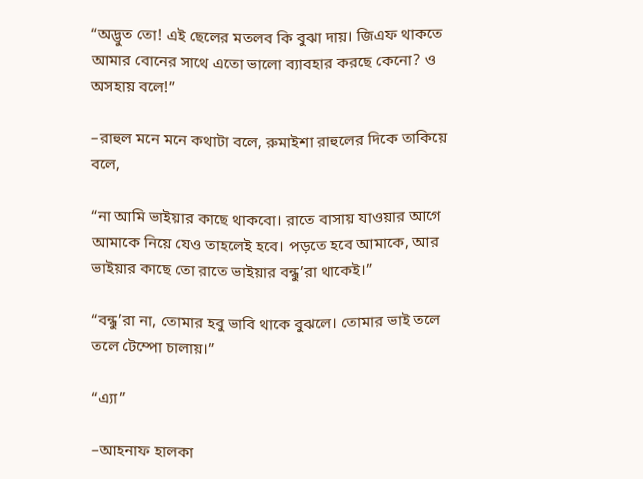“অদ্ভুত তো! এই ছেলের মতলব কি বুঝা দায়। জিএফ থাকতে আমার বোনের সাথে এতো ভালো ব্যাবহার করছে কেনো? ও অসহায় বলে!”

–রাহুল মনে মনে কথাটা বলে, রুমাইশা রাহুলের দিকে তাকিয়ে বলে,

“না আমি ভাইয়ার কাছে থাকবো। রাতে বাসায় যাওয়ার আগে আমাকে নিয়ে যেও তাহলেই হবে। পড়তে হবে আমাকে, আর ভাইয়ার কাছে তো রাতে ভাইয়ার বন্ধু’রা থাকেই।”

“বন্ধু’রা না, তোমার হবু ভাবি থাকে বুঝলে। তোমার ভাই তলে তলে টেম্পো চালায়।”

“এ্যা”

–আহনাফ হালকা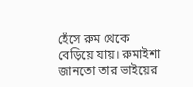হেঁসে রুম থেকে বেড়িয়ে যায়। রুমাইশা জানতো তার ভাইয়ের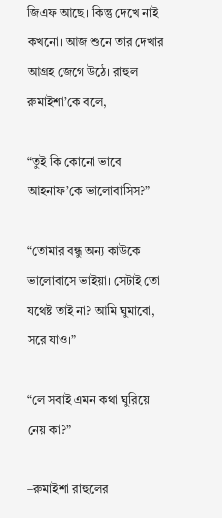জিএফ আছে। কিন্তু দেখে নাই কখনো। আজ শুনে তার দেখার আগ্রহ জেগে উঠে। রাহুল রুমাইশা’কে বলে,

“তুই কি কোনো ভাবে আহনাফ’কে ভালোবাসিস?”

“তোমার বন্ধু অন্য কাউকে ভালোবাসে ভাইয়া। সেটাই তো যথেষ্ট তাই না? আমি ঘুমাবো, সরে যাও।”

“লে সবাই এমন কথা ঘুরিয়ে নেয় কা?”

–রুমাইশা রাহুলের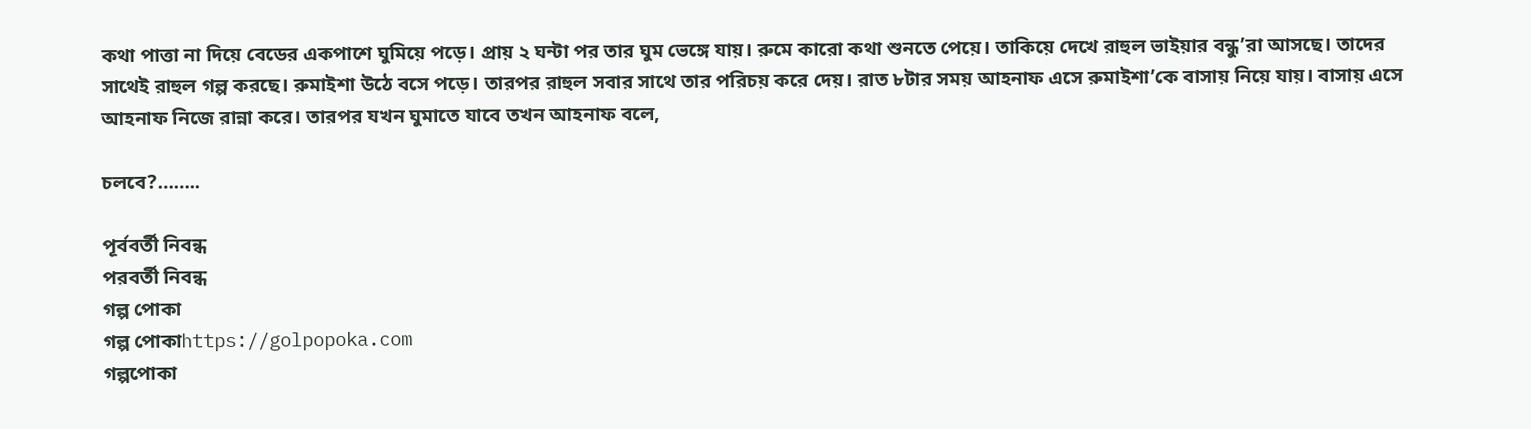কথা পাত্তা না দিয়ে বেডের একপাশে ঘুমিয়ে পড়ে। প্রায় ২ ঘন্টা পর তার ঘুম ভেঙ্গে যায়। রুমে কারো কথা শুনতে পেয়ে। তাকিয়ে দেখে রাহুল ভাইয়ার বন্ধু’রা আসছে। তাদের সাথেই রাহুল গল্প করছে। রুমাইশা উঠে বসে পড়ে। তারপর রাহুল সবার সাথে তার পরিচয় করে দেয়। রাত ৮টার সময় আহনাফ এসে রুমাইশা’কে বাসায় নিয়ে যায়। বাসায় এসে আহনাফ নিজে রান্না করে। তারপর যখন ঘুমাতে যাবে তখন আহনাফ বলে,

চলবে?……..

পূর্ববর্তী নিবন্ধ
পরবর্তী নিবন্ধ
গল্প পোকা
গল্প পোকাhttps://golpopoka.com
গল্পপোকা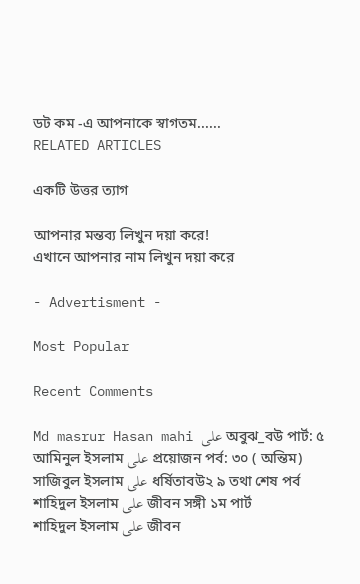ডট কম -এ আপনাকে স্বাগতম......
RELATED ARTICLES

একটি উত্তর ত্যাগ

আপনার মন্তব্য লিখুন দয়া করে!
এখানে আপনার নাম লিখুন দয়া করে

- Advertisment -

Most Popular

Recent Comments

Md masrur Hasan mahi على অবুঝ_বউ পার্ট: ৫
আমিনুল ইসলাম على প্রয়োজন পর্ব: ৩০ ( অন্তিম)
সাজিবুল ইসলাম على ধর্ষিতাবউ২ ৯ তথা শেষ পর্ব
শাহিদুল ইসলাম على জীবন সঙ্গী ১ম পার্ট
শাহিদুল ইসলাম على জীবন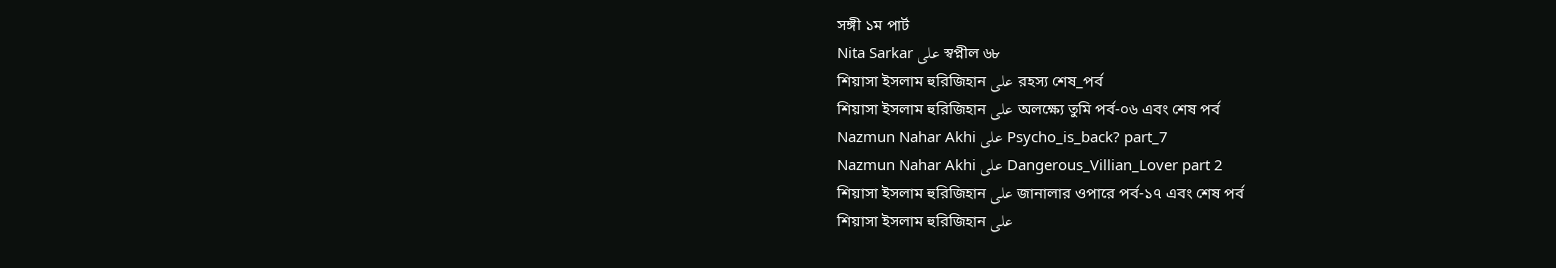সঙ্গী ১ম পার্ট
Nita Sarkar على স্বপ্নীল ৬৮
শিয়াসা ইসলাম হুরিজিহান على রহস্য শেষ_পর্ব
শিয়াসা ইসলাম হুরিজিহান على অলক্ষ্যে তুমি পর্ব-০৬ এবং শেষ পর্ব
Nazmun Nahar Akhi على Psycho_is_back? part_7
Nazmun Nahar Akhi على Dangerous_Villian_Lover part 2
শিয়াসা ইসলাম হুরিজিহান على জানালার ওপারে পর্ব-১৭ এবং শেষ পর্ব
শিয়াসা ইসলাম হুরিজিহান على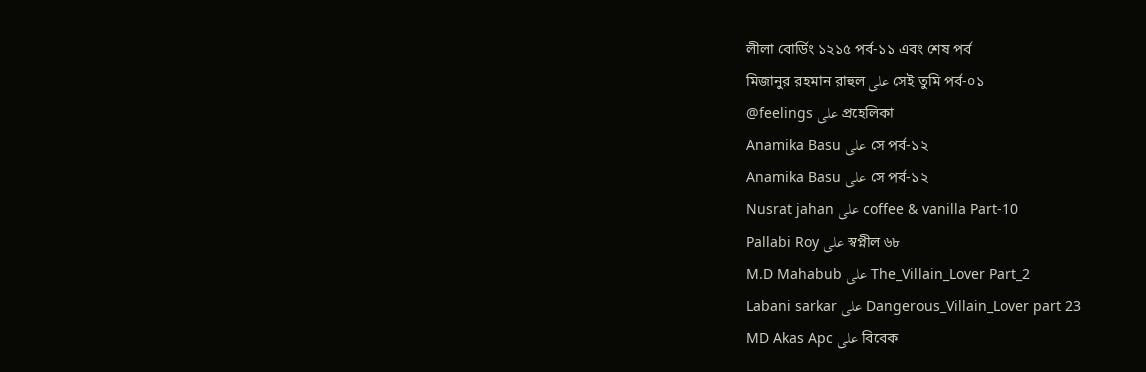লীলা বোর্ডিং ১২১৫ পর্ব-১১ এবং শেষ পর্ব
মিজানুর রহমান রাহুল على সেই তুমি পর্ব-০১
@feelings على প্রহেলিকা
Anamika Basu على সে পর্ব-১২
Anamika Basu على সে পর্ব-১২
Nusrat jahan على coffee & vanilla Part-10
Pallabi Roy على স্বপ্নীল ৬৮
M.D Mahabub على The_Villain_Lover Part_2
Labani sarkar على Dangerous_Villain_Lover part 23
MD Akas Apc على বিবেক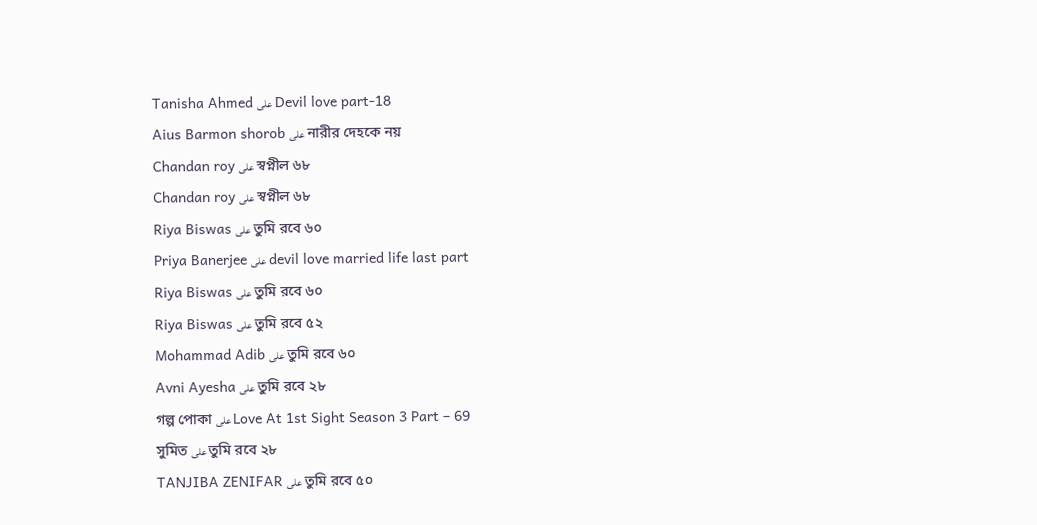Tanisha Ahmed على Devil love part-18
Aius Barmon shorob على নারীর দেহকে নয়
Chandan roy على স্বপ্নীল ৬৮
Chandan roy على স্বপ্নীল ৬৮
Riya Biswas على তুমি রবে ৬০
Priya Banerjee على devil love married life last part
Riya Biswas على তুমি রবে ৬০
Riya Biswas على তুমি রবে ৫২
Mohammad Adib على তুমি রবে ৬০
Avni Ayesha على তুমি রবে ২৮
গল্প পোকা على Love At 1st Sight Season 3 Part – 69
সুমিত على তুমি রবে ২৮
TANJIBA ZENIFAR على তুমি রবে ৫০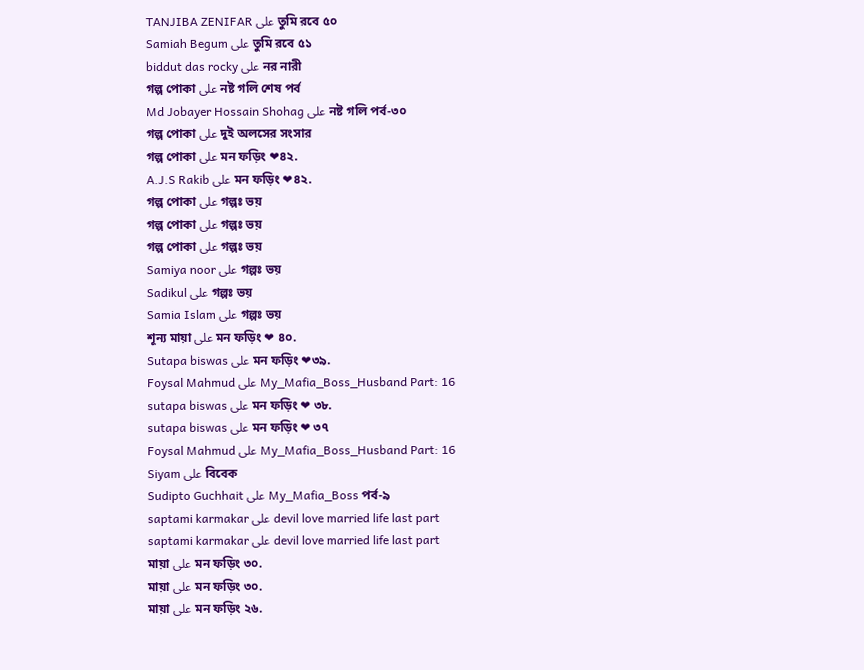TANJIBA ZENIFAR على তুমি রবে ৫০
Samiah Begum على তুমি রবে ৫১
biddut das rocky على নর নারী
গল্প পোকা على নষ্ট গলি শেষ পর্ব
Md Jobayer Hossain Shohag على নষ্ট গলি পর্ব-৩০
গল্প পোকা على দুই অলসের সংসার
গল্প পোকা على মন ফড়িং ❤৪২.
A.J.S Rakib على মন ফড়িং ❤৪২.
গল্প পোকা على গল্পঃ ভয়
গল্প পোকা على গল্পঃ ভয়
গল্প পোকা على গল্পঃ ভয়
Samiya noor على গল্পঃ ভয়
Sadikul على গল্পঃ ভয়
Samia Islam على গল্পঃ ভয়
শূন্য মায়া على মন ফড়িং ❤ ৪০.
Sutapa biswas على মন ফড়িং ❤৩৯.
Foysal Mahmud على My_Mafia_Boss_Husband Part: 16
sutapa biswas على মন ফড়িং ❤ ৩৮.
sutapa biswas على মন ফড়িং ❤ ৩৭
Foysal Mahmud على My_Mafia_Boss_Husband Part: 16
Siyam على বিবেক
Sudipto Guchhait على My_Mafia_Boss পর্ব-৯
saptami karmakar على devil love married life last part
saptami karmakar على devil love married life last part
মায়া على মন ফড়িং ৩০.
মায়া على মন ফড়িং ৩০.
মায়া على মন ফড়িং ২৬.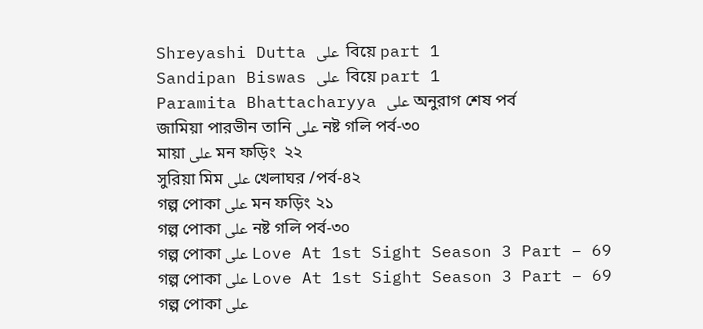Shreyashi Dutta على  বিয়ে part 1
Sandipan Biswas على  বিয়ে part 1
Paramita Bhattacharyya على অনুরাগ শেষ পর্ব
জামিয়া পারভীন তানি على নষ্ট গলি পর্ব-৩০
মায়া على মন ফড়িং  ২২
সুরিয়া মিম على খেলাঘর /পর্ব-৪২
গল্প পোকা على মন ফড়িং ২১
গল্প পোকা على নষ্ট গলি পর্ব-৩০
গল্প পোকা على Love At 1st Sight Season 3 Part – 69
গল্প পোকা على Love At 1st Sight Season 3 Part – 69
গল্প পোকা على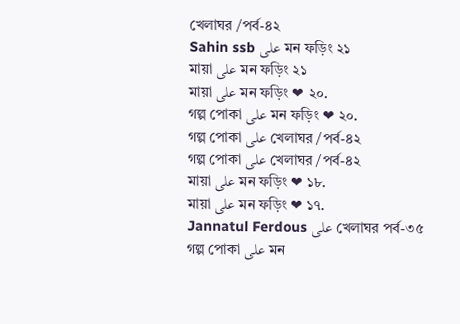খেলাঘর /পর্ব-৪২
Sahin ssb على মন ফড়িং ২১
মায়া على মন ফড়িং ২১
মায়া على মন ফড়িং ❤ ২০.
গল্প পোকা على মন ফড়িং ❤ ২০.
গল্প পোকা على খেলাঘর /পর্ব-৪২
গল্প পোকা على খেলাঘর /পর্ব-৪২
মায়া على মন ফড়িং ❤ ১৮.
মায়া على মন ফড়িং ❤ ১৭.
Jannatul Ferdous على খেলাঘর পর্ব-৩৫
গল্প পোকা على মন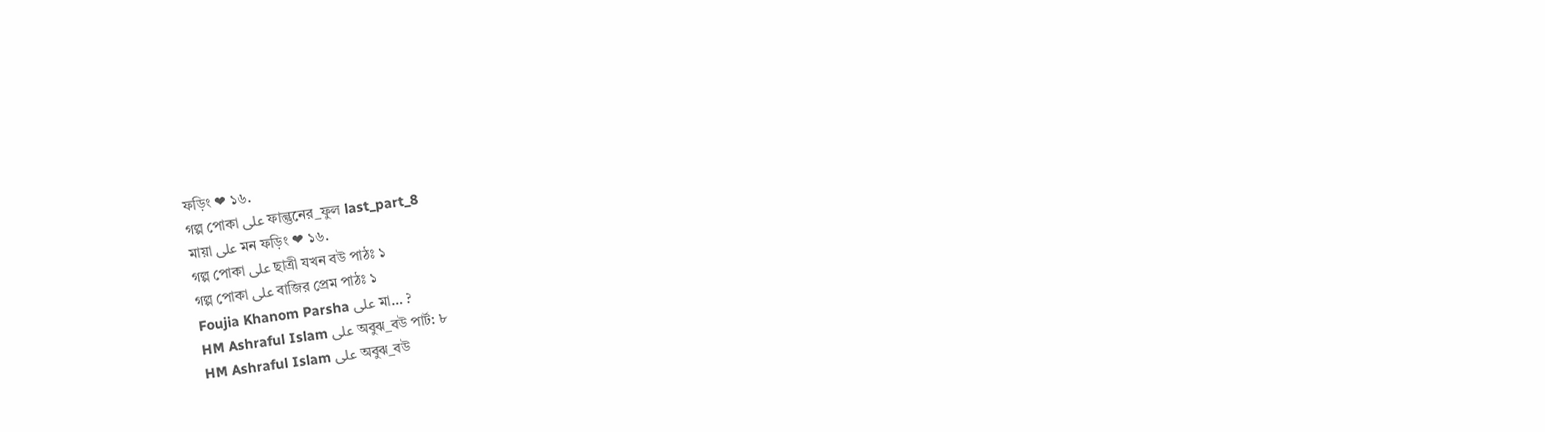ফড়িং ❤ ১৬.
গল্প পোকা على ফাল্গুনের_ফুল last_part_8
মায়া على মন ফড়িং ❤ ১৬.
গল্প পোকা على ছাত্রী যখন বউ পাঠঃ ১
গল্প পোকা على বাজির প্রেম পাঠঃ ১
Foujia Khanom Parsha على মা… ?
HM Ashraful Islam على অবুঝ_বউ পার্ট: ৮
HM Ashraful Islam على অবুঝ_বউ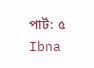পার্ট: ৫
Ibna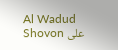Al Wadud Shovon على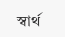স্বার্থ